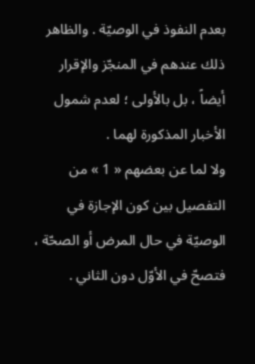بعدم النفوذ في الوصيّة . والظاهر ذلك عندهم في المنجّز والإقرار أيضاً ، بل بالأولى ؛ لعدم شمول الأخبار المذكورة لهما .
ولا لما عن بعضهم « 1 » من التفصيل بين كون الإجازة في الوصيّة في حال المرض أو الصحّة ، فتصحّ في الأوّل دون الثاني .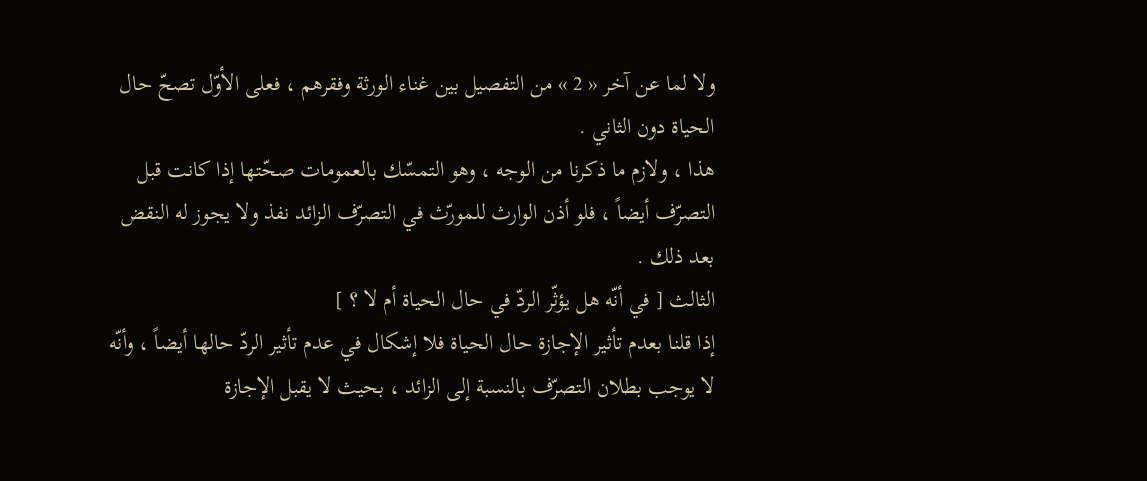ولا لما عن آخر « 2 » من التفصيل بين غناء الورثة وفقرهم ، فعلى الأوّل تصحّ حال الحياة دون الثاني .
هذا ، ولازم ما ذكرنا من الوجه ، وهو التمسّك بالعمومات صحّتها إذا كانت قبل التصرّف أيضاً ، فلو أذن الوارث للمورّث في التصرّف الزائد نفذ ولا يجوز له النقض بعد ذلك .
الثالث [ في أنّه هل يؤثّر الردّ في حال الحياة أم لا ؟ ]
إذا قلنا بعدم تأثير الإجازة حال الحياة فلا إشكال في عدم تأثير الردّ حالها أيضاً ، وأنّه لا يوجب بطلان التصرّف بالنسبة إلى الزائد ، بحيث لا يقبل الإجازة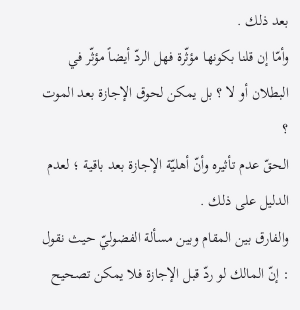بعد ذلك .
وأمّا إن قلنا بكونها مؤثّرة فهل الردّ أيضاً مؤثّر في البطلان أو لا ؟ بل يمكن لحوق الإجازة بعد الموت ؟
الحقّ عدم تأثيره وأنّ أهليّة الإجازة بعد باقية ؛ لعدم الدليل على ذلك .
والفارق بين المقام وبين مسألة الفضوليّ حيث نقول : إنّ المالك لو ردّ قبل الإجازة فلا يمكن تصحيح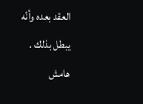العقد بعده وأنّه يبطل بذلك .
هامش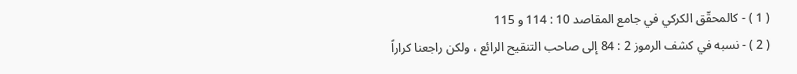( 1 ) - كالمحقّق الكركي في جامع المقاصد 10 : 114 و 115
( 2 ) - نسبه في كشف الرموز 2 : 84 إلى صاحب التنقيح الرائع ، ولكن راجعنا كراراً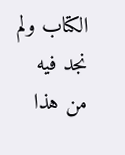الكتاب ولم نجد فيه من هذا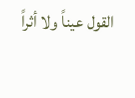القول عيناً ولا أثراً